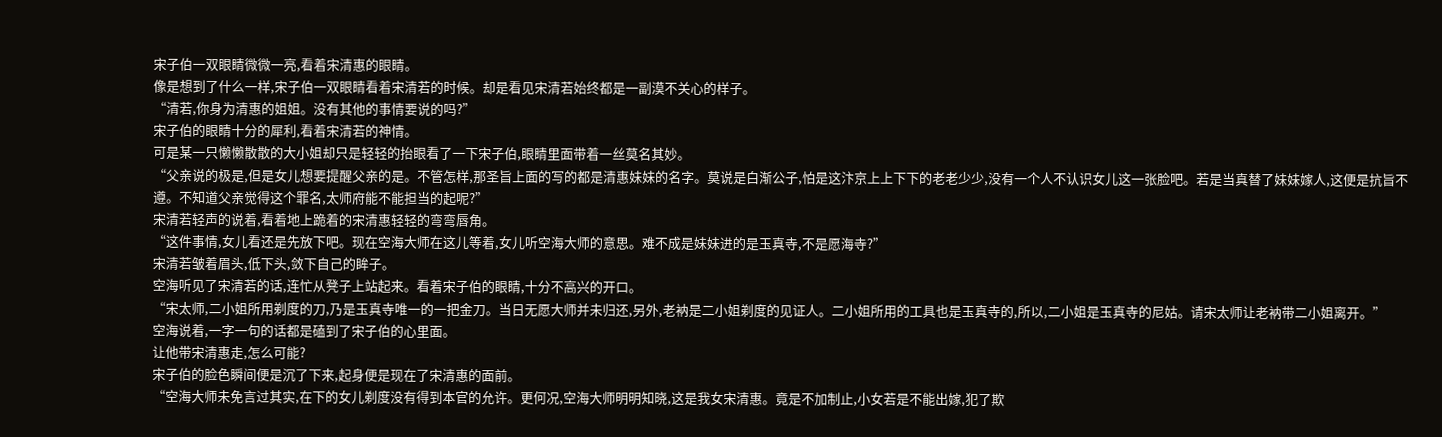宋子伯一双眼睛微微一亮,看着宋清惠的眼睛。
像是想到了什么一样,宋子伯一双眼睛看着宋清若的时候。却是看见宋清若始终都是一副漠不关心的样子。
“清若,你身为清惠的姐姐。没有其他的事情要说的吗?”
宋子伯的眼睛十分的犀利,看着宋清若的神情。
可是某一只懒懒散散的大小姐却只是轻轻的抬眼看了一下宋子伯,眼睛里面带着一丝莫名其妙。
“父亲说的极是,但是女儿想要提醒父亲的是。不管怎样,那圣旨上面的写的都是清惠妹妹的名字。莫说是白渐公子,怕是这汴京上上下下的老老少少,没有一个人不认识女儿这一张脸吧。若是当真替了妹妹嫁人,这便是抗旨不遵。不知道父亲觉得这个罪名,太师府能不能担当的起呢?”
宋清若轻声的说着,看着地上跪着的宋清惠轻轻的弯弯唇角。
“这件事情,女儿看还是先放下吧。现在空海大师在这儿等着,女儿听空海大师的意思。难不成是妹妹进的是玉真寺,不是愿海寺?”
宋清若皱着眉头,低下头,敛下自己的眸子。
空海听见了宋清若的话,连忙从凳子上站起来。看着宋子伯的眼睛,十分不高兴的开口。
“宋太师,二小姐所用剃度的刀,乃是玉真寺唯一的一把金刀。当日无愿大师并未归还,另外,老衲是二小姐剃度的见证人。二小姐所用的工具也是玉真寺的,所以,二小姐是玉真寺的尼姑。请宋太师让老衲带二小姐离开。”
空海说着,一字一句的话都是磕到了宋子伯的心里面。
让他带宋清惠走,怎么可能?
宋子伯的脸色瞬间便是沉了下来,起身便是现在了宋清惠的面前。
“空海大师未免言过其实,在下的女儿剃度没有得到本官的允许。更何况,空海大师明明知晓,这是我女宋清惠。竟是不加制止,小女若是不能出嫁,犯了欺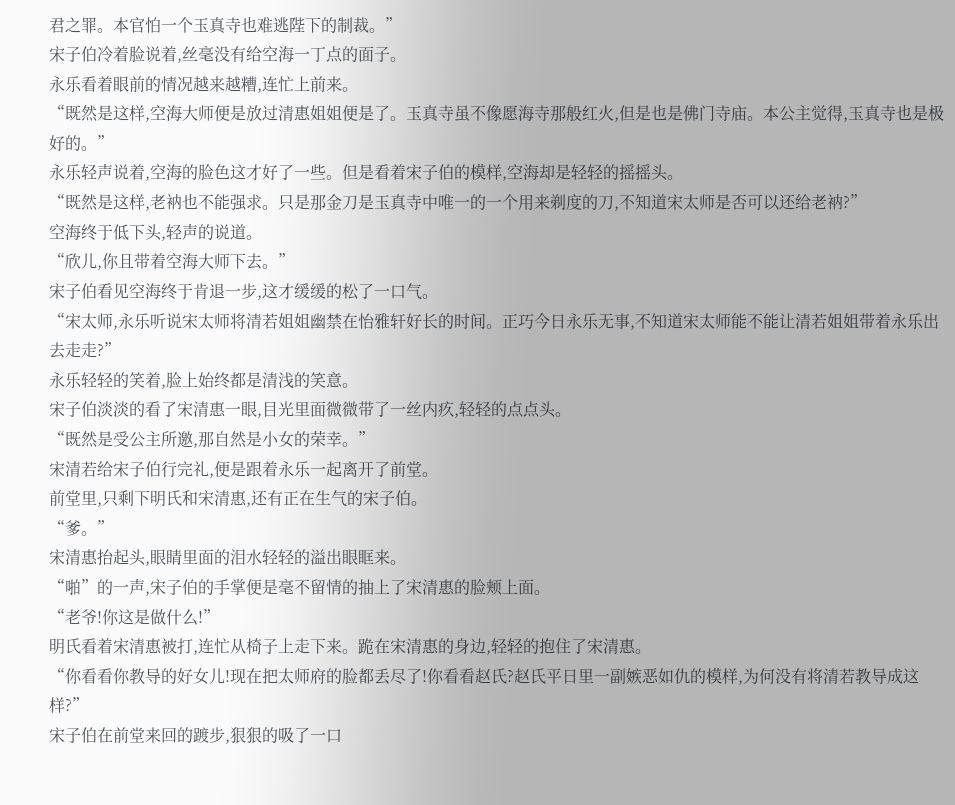君之罪。本官怕一个玉真寺也难逃陛下的制裁。”
宋子伯冷着脸说着,丝毫没有给空海一丁点的面子。
永乐看着眼前的情况越来越糟,连忙上前来。
“既然是这样,空海大师便是放过清惠姐姐便是了。玉真寺虽不像愿海寺那般红火,但是也是佛门寺庙。本公主觉得,玉真寺也是极好的。”
永乐轻声说着,空海的脸色这才好了一些。但是看着宋子伯的模样,空海却是轻轻的摇摇头。
“既然是这样,老衲也不能强求。只是那金刀是玉真寺中唯一的一个用来剃度的刀,不知道宋太师是否可以还给老衲?”
空海终于低下头,轻声的说道。
“欣儿,你且带着空海大师下去。”
宋子伯看见空海终于肯退一步,这才缓缓的松了一口气。
“宋太师,永乐听说宋太师将清若姐姐幽禁在怡雅轩好长的时间。正巧今日永乐无事,不知道宋太师能不能让清若姐姐带着永乐出去走走?”
永乐轻轻的笑着,脸上始终都是清浅的笑意。
宋子伯淡淡的看了宋清惠一眼,目光里面微微带了一丝内疚,轻轻的点点头。
“既然是受公主所邀,那自然是小女的荣幸。”
宋清若给宋子伯行完礼,便是跟着永乐一起离开了前堂。
前堂里,只剩下明氏和宋清惠,还有正在生气的宋子伯。
“爹。”
宋清惠抬起头,眼睛里面的泪水轻轻的溢出眼眶来。
“啪”的一声,宋子伯的手掌便是毫不留情的抽上了宋清惠的脸颊上面。
“老爷!你这是做什么!”
明氏看着宋清惠被打,连忙从椅子上走下来。跪在宋清惠的身边,轻轻的抱住了宋清惠。
“你看看你教导的好女儿!现在把太师府的脸都丢尽了!你看看赵氏?赵氏平日里一副嫉恶如仇的模样,为何没有将清若教导成这样?”
宋子伯在前堂来回的踱步,狠狠的吸了一口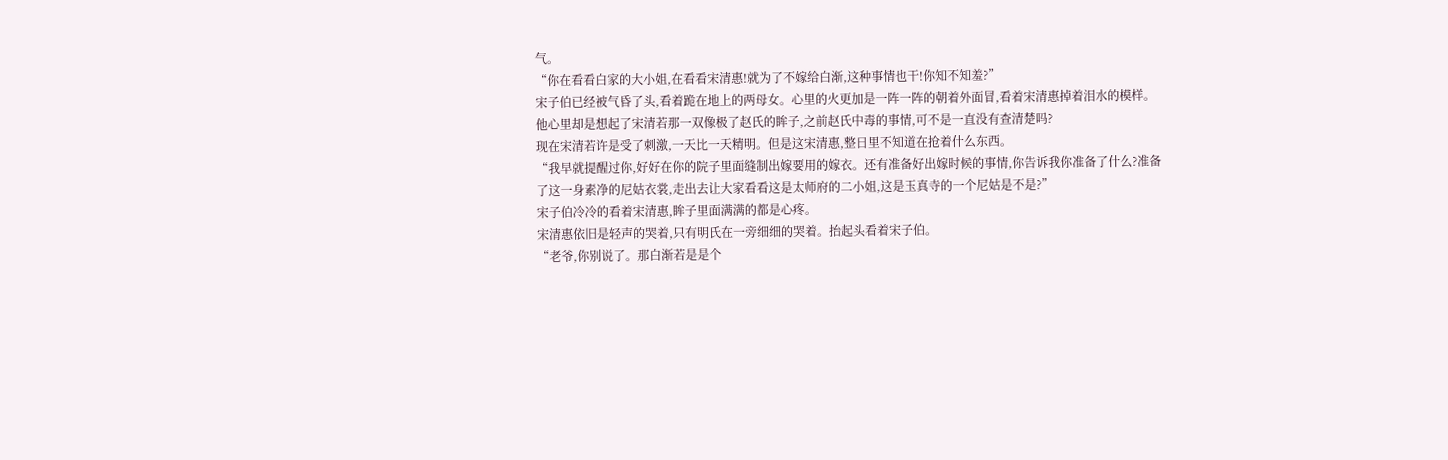气。
“你在看看白家的大小姐,在看看宋清惠!就为了不嫁给白渐,这种事情也干!你知不知羞?”
宋子伯已经被气昏了头,看着跪在地上的两母女。心里的火更加是一阵一阵的朝着外面冒,看着宋清惠掉着泪水的模样。
他心里却是想起了宋清若那一双像极了赵氏的眸子,之前赵氏中毒的事情,可不是一直没有查清楚吗?
现在宋清若许是受了刺激,一天比一天精明。但是这宋清惠,整日里不知道在抢着什么东西。
“我早就提醒过你,好好在你的院子里面缝制出嫁要用的嫁衣。还有准备好出嫁时候的事情,你告诉我你准备了什么?准备了这一身素净的尼姑衣裳,走出去让大家看看这是太师府的二小姐,这是玉真寺的一个尼姑是不是?”
宋子伯冷冷的看着宋清惠,眸子里面满满的都是心疼。
宋清惠依旧是轻声的哭着,只有明氏在一旁细细的哭着。抬起头看着宋子伯。
“老爷,你别说了。那白渐若是是个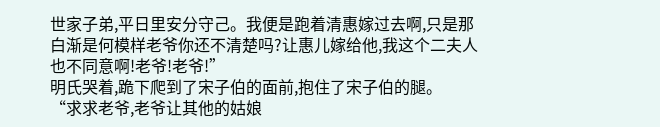世家子弟,平日里安分守己。我便是跑着清惠嫁过去啊,只是那白渐是何模样老爷你还不清楚吗?让惠儿嫁给他,我这个二夫人也不同意啊!老爷!老爷!”
明氏哭着,跪下爬到了宋子伯的面前,抱住了宋子伯的腿。
“求求老爷,老爷让其他的姑娘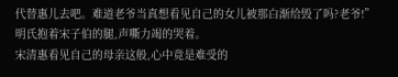代替惠儿去吧。难道老爷当真想看见自己的女儿被那白渐给毁了吗?老爷!”
明氏抱着宋子伯的腿,声嘶力竭的哭着。
宋清惠看见自己的母亲这般,心中竟是难受的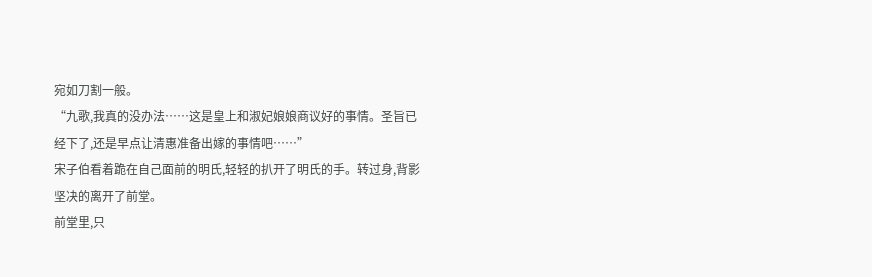宛如刀割一般。
“九歌,我真的没办法……这是皇上和淑妃娘娘商议好的事情。圣旨已经下了,还是早点让清惠准备出嫁的事情吧……”
宋子伯看着跪在自己面前的明氏,轻轻的扒开了明氏的手。转过身,背影坚决的离开了前堂。
前堂里,只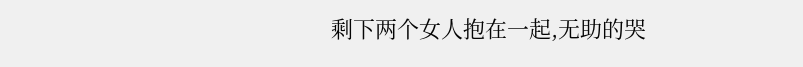剩下两个女人抱在一起,无助的哭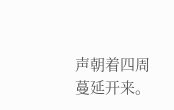声朝着四周蔓延开来。